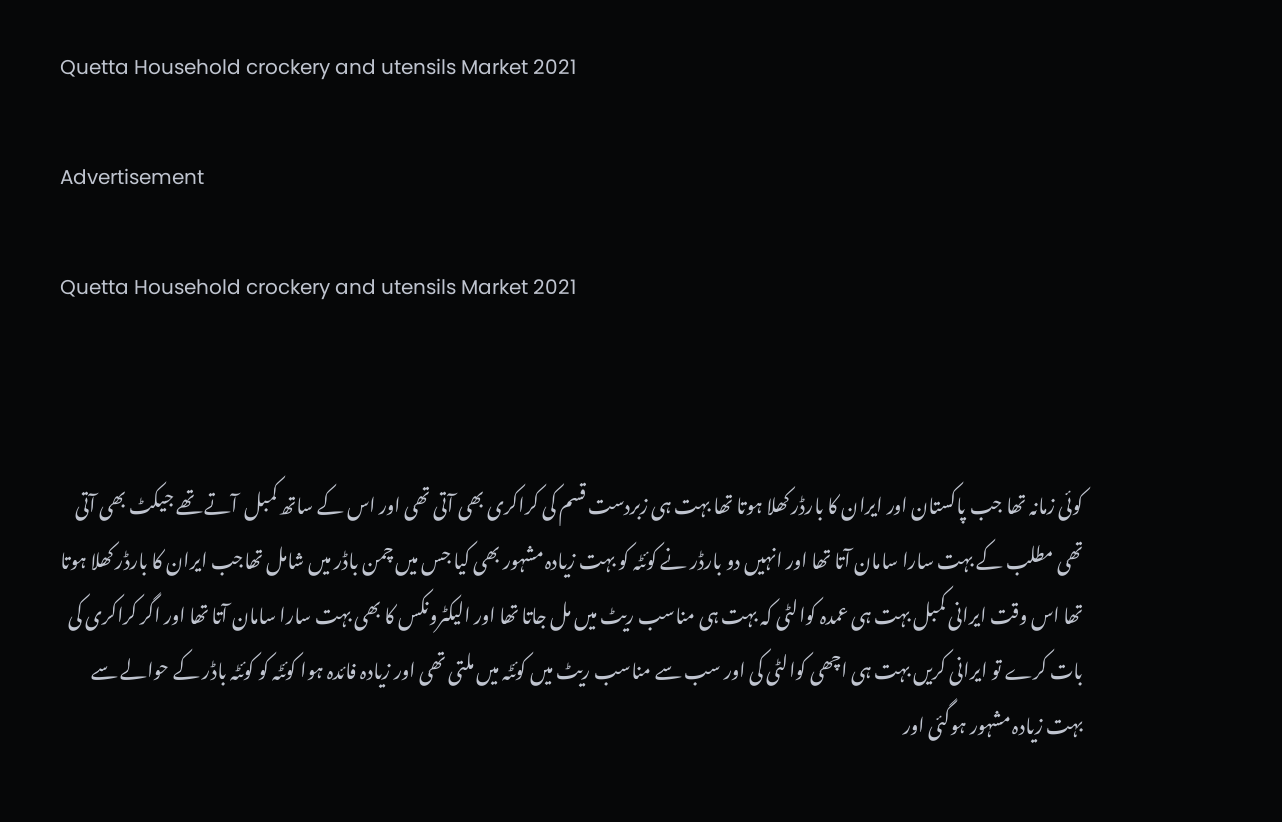Quetta Household crockery and utensils Market 2021

Advertisement

Quetta Household crockery and utensils Market 2021



کوئی زمانہ تھا جب پاکستان اور ایران کا بارڈر کھلا ہوتا تھا بہت ہی زبردست قسم کی کراکری بھی آتی تھی اور اس کے ساتھ کمبل  آتے تھے جیکٹ بھی آتی تھی مطلب کے بہت سارا سامان آتا تھا اور انہیں دو بارڈر نے کوئٹہ کو بہت زیادہ مشہور بھی کیا جس میں چمن باڈر میں شامل تھاجب ایران کا بارڈر کھلا ہوتا تھا اس وقت ایرانی کمبل بہت ہی عمدہ کوالٹی کہ بہت ہی مناسب ریٹ میں مل جاتا تھا اور الیکٹرونکس کا بھی بہت سارا سامان آتا تھا اور اگر کراکری کی بات کرے تو ایرانی کریں بہت ہی اچھی کوالٹی کی اور سب سے مناسب ریٹ میں کوئٹہ میں ملتی تھی اور زیادہ فائدہ ہوا کوئٹہ کو کوئٹہ باڈر کے حوالے سے بہت زیادہ مشہور ہوگئی اور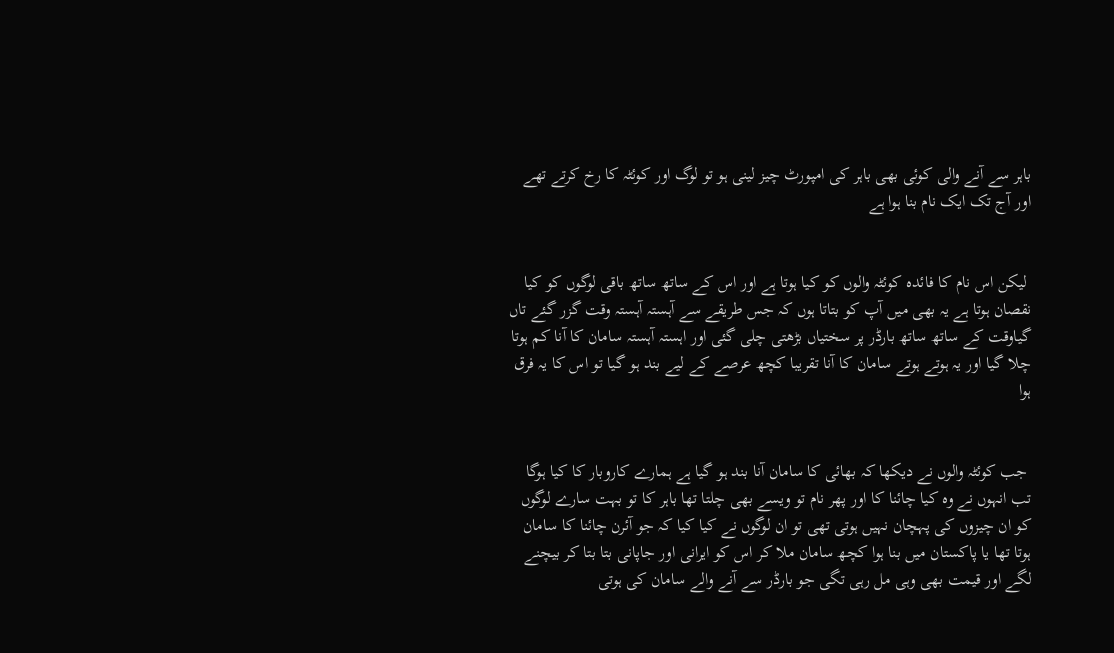باہر سے آنے والی کوئی بھی باہر کی امپورٹ چیز لینی ہو تو لوگ اور کوئٹہ کا رخ کرتے تھے اور آج تک ایک نام بنا ہوا ہے


 لیکن اس نام کا فائدہ کوئٹہ والوں کو کیا ہوتا ہے اور اس کے ساتھ ساتھ باقی لوگوں کو کیا نقصان ہوتا ہے یہ بھی میں آپ کو بتاتا ہوں کہ جس طریقے سے آہستہ آہستہ وقت گزر گئے تاں گیاوقت کے ساتھ ساتھ بارڈر پر سختیاں بڑھتی چلی گئی اور اہستہ آہستہ سامان کا آنا کم ہوتا چلا گیا اور یہ ہوتے ہوتے سامان کا آنا تقریبا کچھ عرصے کے لیے بند ہو گیا تو اس کا یہ فرق ہوا


 جب کوئٹہ والوں نے دیکھا کہ بھائی کا سامان آنا بند ہو گیا ہے ہمارے کاروبار کا کیا ہوگا تب انہوں نے وہ کیا چائنا کا اور پھر نام تو ویسے بھی چلتا تھا باہر کا تو بہت سارے لوگوں کو ان چیزوں کی پہچان نہیں ہوتی تھی تو ان لوگوں نے کیا کیا کہ جو آئرن چائنا کا سامان ہوتا تھا یا پاکستان میں بنا ہوا کچھ سامان ملا کر اس کو ایرانی اور جاپانی بتا بتا کر بیچنے لگے اور قیمت بھی وہی مل رہی تگی جو بارڈر سے آنے والے سامان کی ہوتی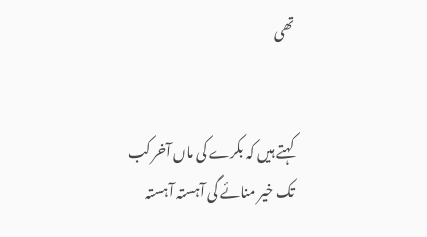تھی


کہتے ہیں کہ بکرے کی ماں آخر کب تک خیر منائے گی آہستہ آہستہ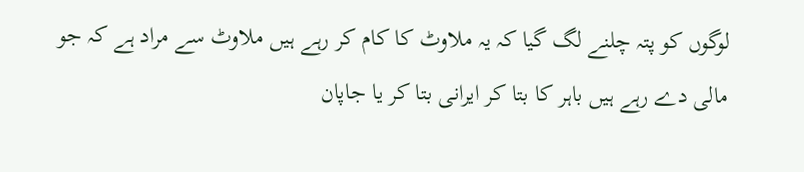لوگوں کو پتہ چلنے لگ گیا کہ یہ ملاوٹ کا کام کر رہے ہیں ملاوٹ سے مراد ہے کہ جو مالی دے رہے ہیں باہر کا بتا کر ایرانی بتا کر یا جاپان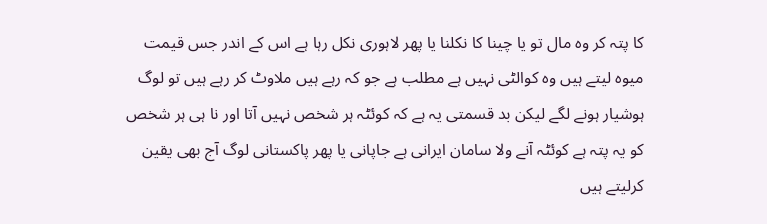کا پتہ کر وہ مال تو یا چینا کا نکلنا یا پھر لاہوری نکل رہا ہے اس کے اندر جس قیمت میوہ لیتے ہیں وہ کوالٹی نہیں ہے مطلب ہے جو کہ رہے ہیں ملاوٹ کر رہے ہیں تو لوگ ہوشیار ہونے لگے لیکن بد قسمتی یہ ہے کہ کوئٹہ ہر شخص نہیں آتا اور نا ہی ہر شخص کو یہ پتہ ہے کوئٹہ آنے ولا سامان ایرانی ہے جاپانی یا پھر پاکستانی لوگ آج بھی یقین کرلیتے ہیں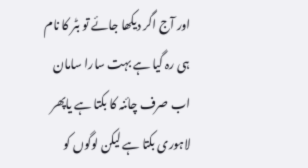اور آج اگر دیکھا جائے تو بٹر کا نام ہی رہ گیا ہے بہت سارا سامان اب صرف چائنہ کا بکتا ہے یاپھر لاہوری بکتا ہے لیکن لوگوں کو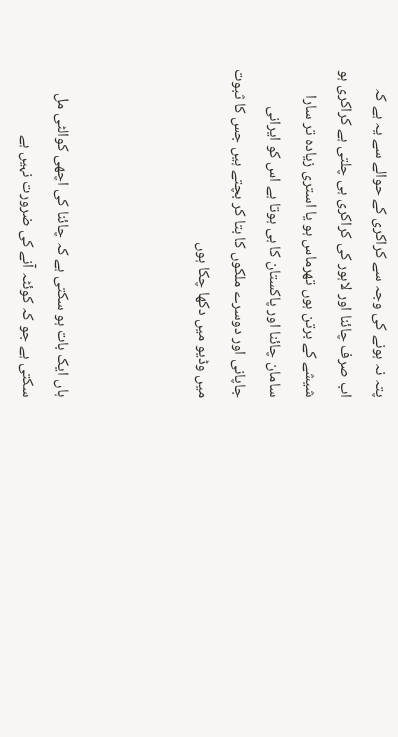پتہ نہ ہونے کی وجہ سے کراکری کے حوالے سے یہ ہے کہ اب صرف چائنا اور لاہور کی کراکری ہی چلتی ہے کراکری ہو شیشے کے برتن ہوں تھرماس ہو یا استری زیادہ تر سارا سامان چائنا اور پاکستان کا ہی ہوتا ہے اس کو ایرانی جاپانی اور دوسرے ملکوں کا بتا کر بچتے ہیں جس کا ثبوت میں وڈیو میں دکھا چکا ہوں



ہاں ایک بات ہو سکتی ہے کہ چائنا کی اچھی کوالٹی مل سکتی ہے جو کہ کوئٹہ آنے کی ضرورت نہیں ہے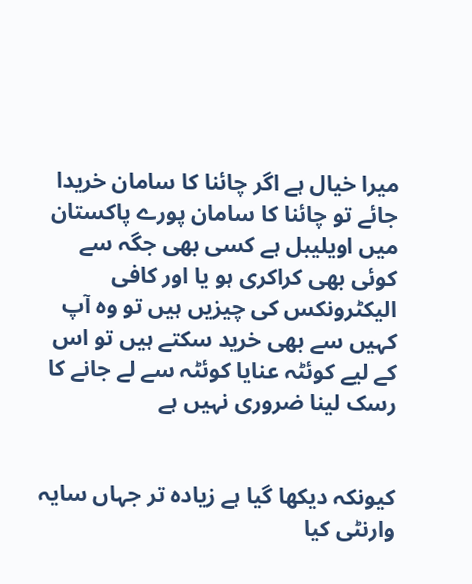میرا خیال ہے اگر چائنا کا سامان خریدا جائے تو چائنا کا سامان پورے پاکستان میں اویلیبل ہے کسی بھی جگہ سے کوئی بھی کراکری ہو یا اور کافی الیکٹرونکس کی چیزیں ہیں تو وہ آپ کہیں سے بھی خرید سکتے ہیں تو اس کے لیے کوئٹہ عنایا کوئٹہ سے لے جانے کا رسک لینا ضروری نہیں ہے


کیونکہ دیکھا گیا ہے زیادہ تر جہاں سایہ وارنٹی کیا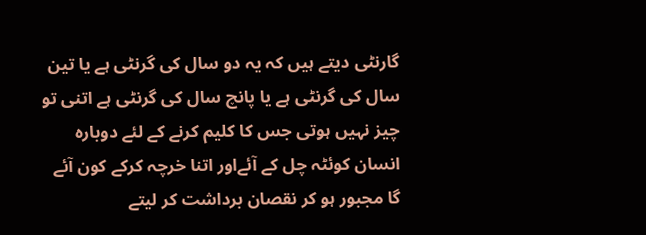گارنٹی دیتے ہیں کہ یہ دو سال کی گرنٹی ہے یا تین سال کی گرنٹی ہے یا پانچ سال کی گرنٹی ہے اتنی تو چیز نہیں ہوتی جس کا کلیم کرنے کے لئے دوبارہ انسان کوئٹہ چل کے آئےاور اتنا خرچہ کرکے کون آئے گا مجبور ہو کر نقصان برداشت کر لیتے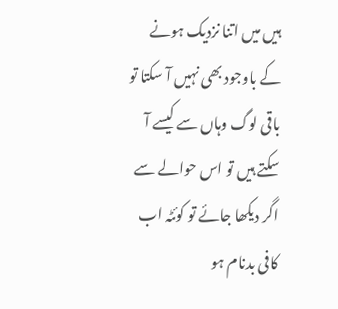ہیں میں اتنا نزدیک ہونے کے باوجود بھی نہیں آ سکتا تو باقی لوگ وہاں سے کیسے آ سکتے ہیں تو اس حوالے سے اگر دیکھا جائے تو کوئٹہ اب کافی بدنام ہو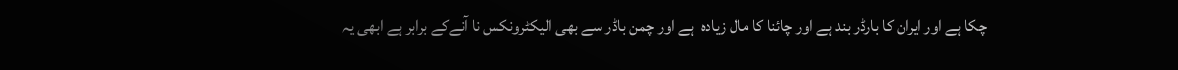چکا ہے اور ایران کا بارڈر بند ہے اور چائنا کا مال زیادہ  ہے اور چمن باڈر سے بھی الیکٹرونکس نا آنےکے برابر ہے ابھی یہ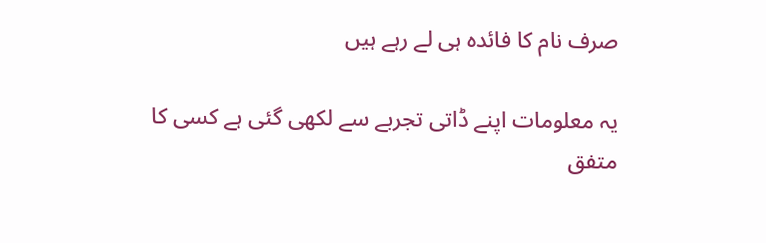صرف نام کا فائدہ ہی لے رہے ہیں

یہ معلومات اپنے ڈاتی تجربے سے لکھی گئی ہے کسی کا متفق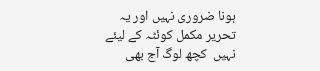ہونا ضروری نہیں اور یہ تحریر مکمل کوئٹہ کے لیئے نہیں  کچھ لوگ آج بھی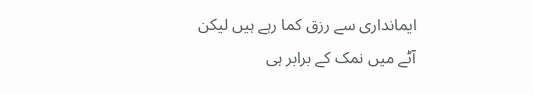ایمانداری سے رزق کما رہے ہیں لیکن آٹے میں نمک کے برابر ہی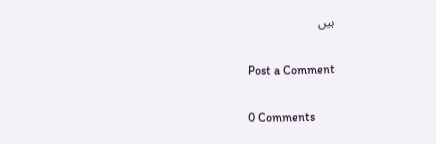ہیں

Post a Comment

0 Comments